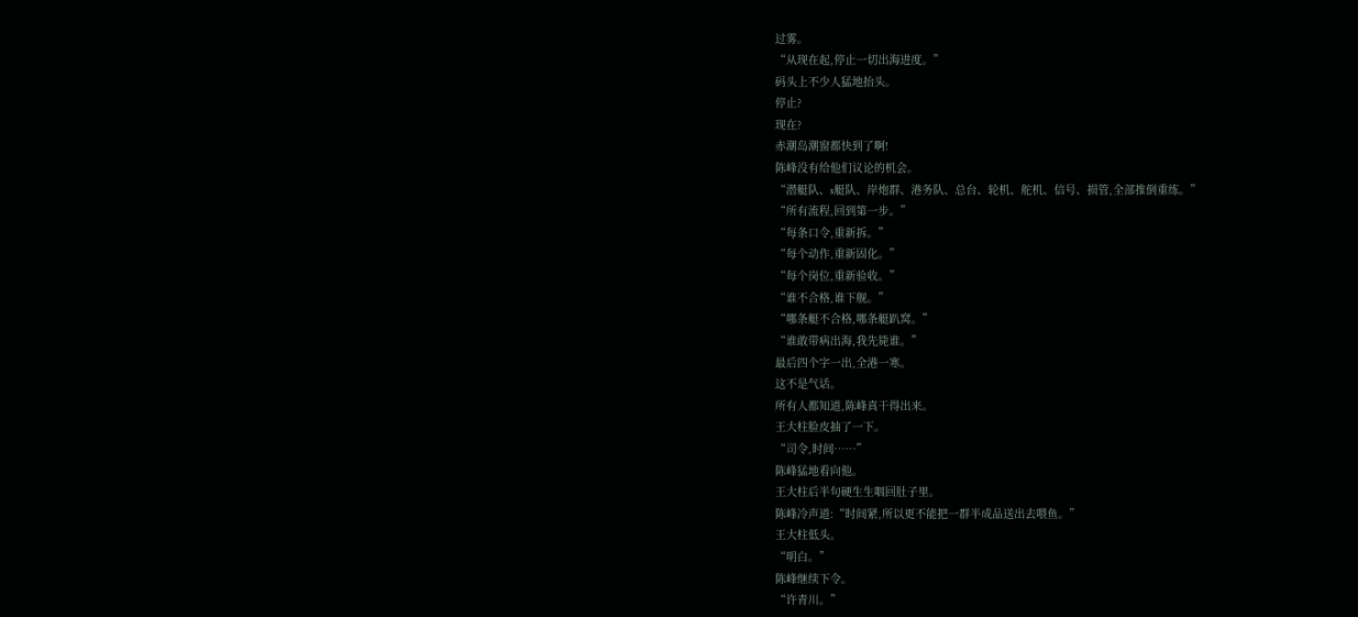过雾。
“从现在起,停止一切出海进度。”
码头上不少人猛地抬头。
停止?
现在?
赤潮岛潮窗都快到了啊!
陈峰没有给他们议论的机会。
“潜艇队、s艇队、岸炮群、港务队、总台、轮机、舵机、信号、损管,全部推倒重练。”
“所有流程,回到第一步。”
“每条口令,重新拆。”
“每个动作,重新固化。”
“每个岗位,重新验收。”
“谁不合格,谁下舰。”
“哪条艇不合格,哪条艇趴窝。”
“谁敢带病出海,我先毙谁。”
最后四个字一出,全港一寒。
这不是气话。
所有人都知道,陈峰真干得出来。
王大柱脸皮抽了一下。
“司令,时间……”
陈峰猛地看向他。
王大柱后半句硬生生咽回肚子里。
陈峰冷声道:“时间紧,所以更不能把一群半成品送出去喂鱼。”
王大柱低头。
“明白。”
陈峰继续下令。
“许青川。”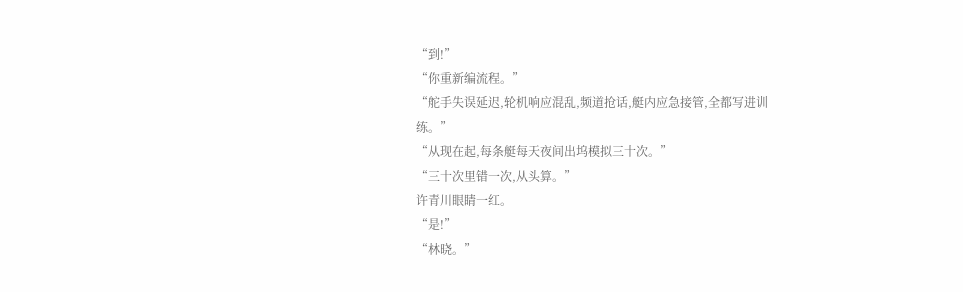“到!”
“你重新编流程。”
“舵手失误延迟,轮机响应混乱,频道抢话,艇内应急接管,全都写进训练。”
“从现在起,每条艇每天夜间出坞模拟三十次。”
“三十次里错一次,从头算。”
许青川眼睛一红。
“是!”
“林晓。”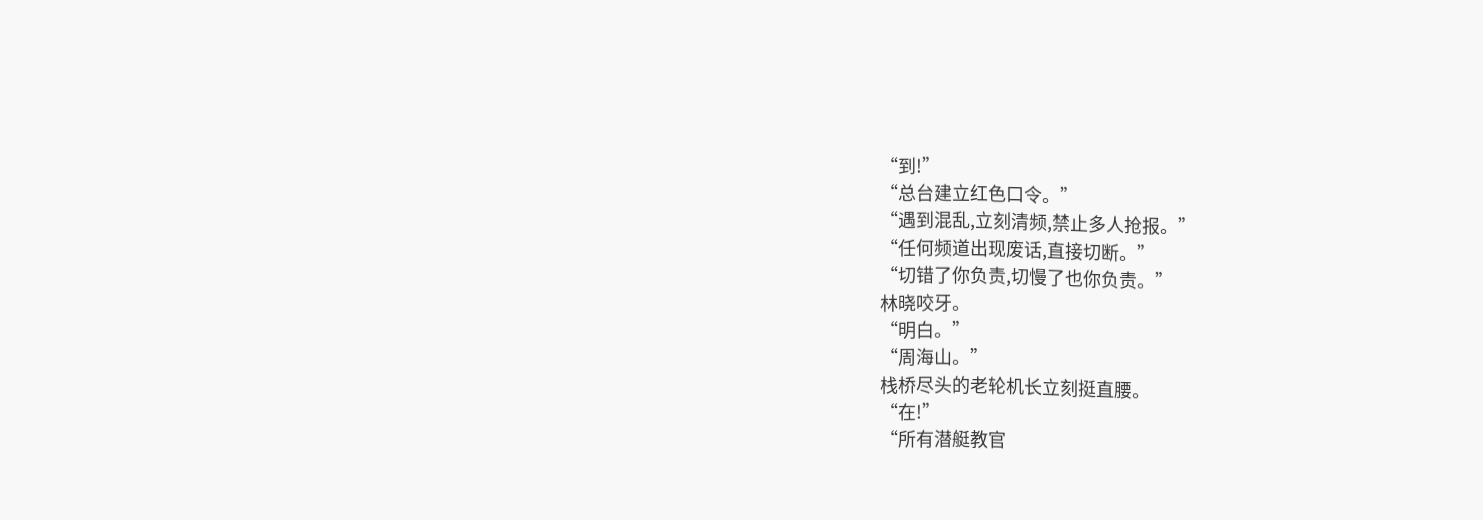“到!”
“总台建立红色口令。”
“遇到混乱,立刻清频,禁止多人抢报。”
“任何频道出现废话,直接切断。”
“切错了你负责,切慢了也你负责。”
林晓咬牙。
“明白。”
“周海山。”
栈桥尽头的老轮机长立刻挺直腰。
“在!”
“所有潜艇教官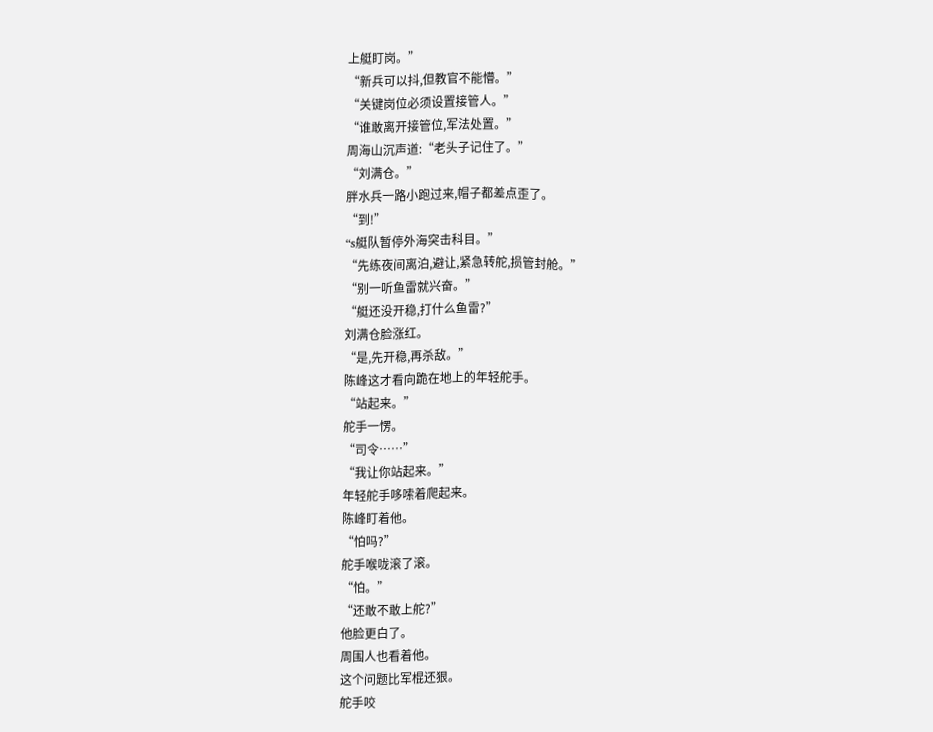上艇盯岗。”
“新兵可以抖,但教官不能懵。”
“关键岗位必须设置接管人。”
“谁敢离开接管位,军法处置。”
周海山沉声道:“老头子记住了。”
“刘满仓。”
胖水兵一路小跑过来,帽子都差点歪了。
“到!”
“s艇队暂停外海突击科目。”
“先练夜间离泊,避让,紧急转舵,损管封舱。”
“别一听鱼雷就兴奋。”
“艇还没开稳,打什么鱼雷?”
刘满仓脸涨红。
“是,先开稳,再杀敌。”
陈峰这才看向跪在地上的年轻舵手。
“站起来。”
舵手一愣。
“司令……”
“我让你站起来。”
年轻舵手哆嗦着爬起来。
陈峰盯着他。
“怕吗?”
舵手喉咙滚了滚。
“怕。”
“还敢不敢上舵?”
他脸更白了。
周围人也看着他。
这个问题比军棍还狠。
舵手咬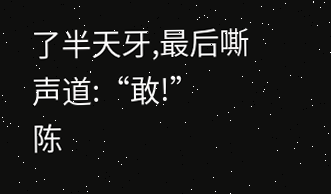了半天牙,最后嘶声道:“敢!”
陈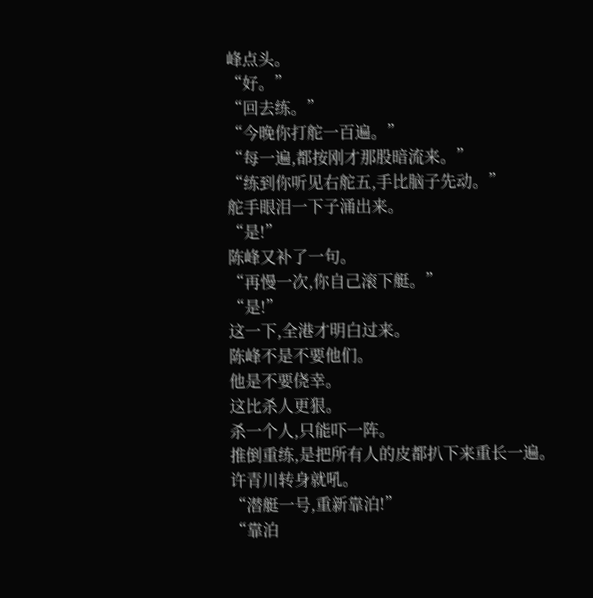峰点头。
“好。”
“回去练。”
“今晚你打舵一百遍。”
“每一遍,都按刚才那股暗流来。”
“练到你听见右舵五,手比脑子先动。”
舵手眼泪一下子涌出来。
“是!”
陈峰又补了一句。
“再慢一次,你自己滚下艇。”
“是!”
这一下,全港才明白过来。
陈峰不是不要他们。
他是不要侥幸。
这比杀人更狠。
杀一个人,只能吓一阵。
推倒重练,是把所有人的皮都扒下来重长一遍。
许青川转身就吼。
“潜艇一号,重新靠泊!”
“靠泊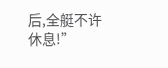后,全艇不许休息!”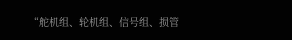“舵机组、轮机组、信号组、损管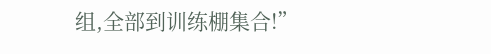组,全部到训练棚集合!”